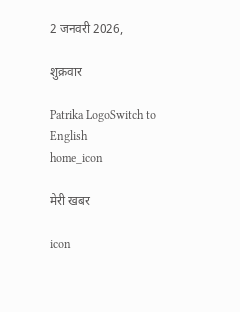2 जनवरी 2026,

शुक्रवार

Patrika LogoSwitch to English
home_icon

मेरी खबर

icon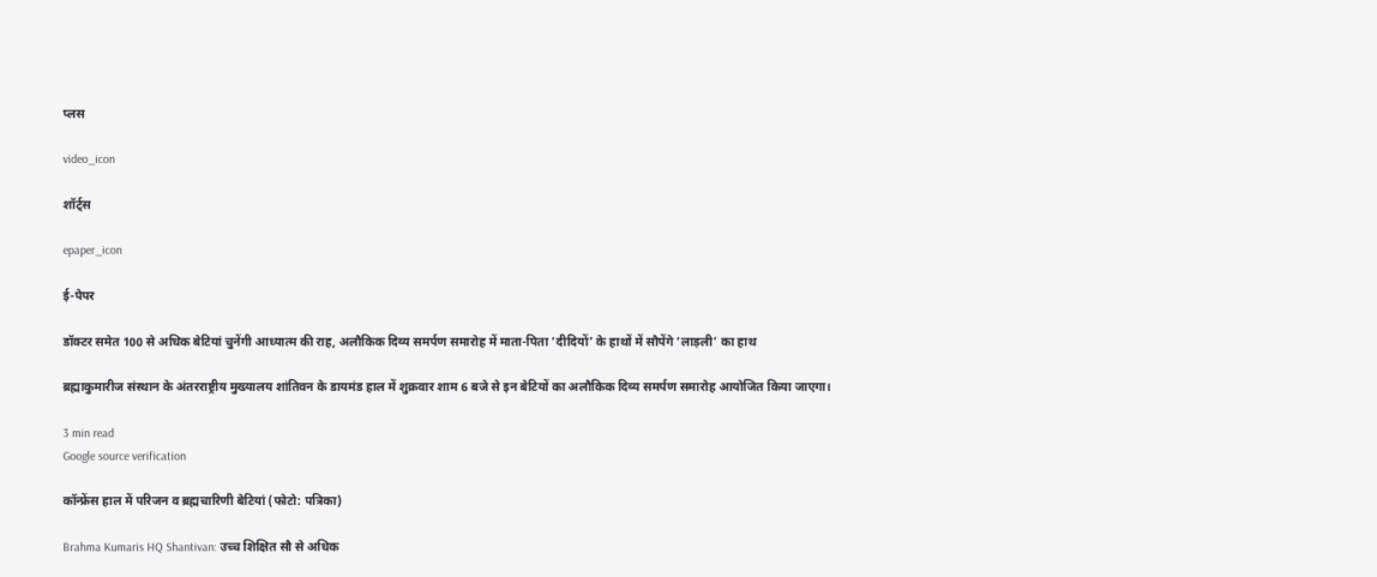प्लस

video_icon

शॉर्ट्स

epaper_icon

ई-पेपर

डॉक्टर समेत 100 से अधिक बेटियां चुनेंगी आध्यात्म की राह, अलौकिक दिव्य समर्पण समारोह में माता-पिता ‘दीदियों’ के हाथों में सौपेंगे ‘लाड़ली’ का हाथ

ब्रह्माकुमारीज संस्थान के अंतरराष्ट्रीय मुख्यालय शांतिवन के डायमंड हाल में शुक्रवार शाम 6 बजे से इन बेटियों का अलौकिक दिव्य समर्पण समारोह आयोजित किया जाएगा।

3 min read
Google source verification

कॉन्फ्रेंस हाल में परिजन व ब्रह्मचारिणी बेटियां (फोटो: पत्रिका)

Brahma Kumaris HQ Shantivan: उच्च शिक्षित सौ से अधिक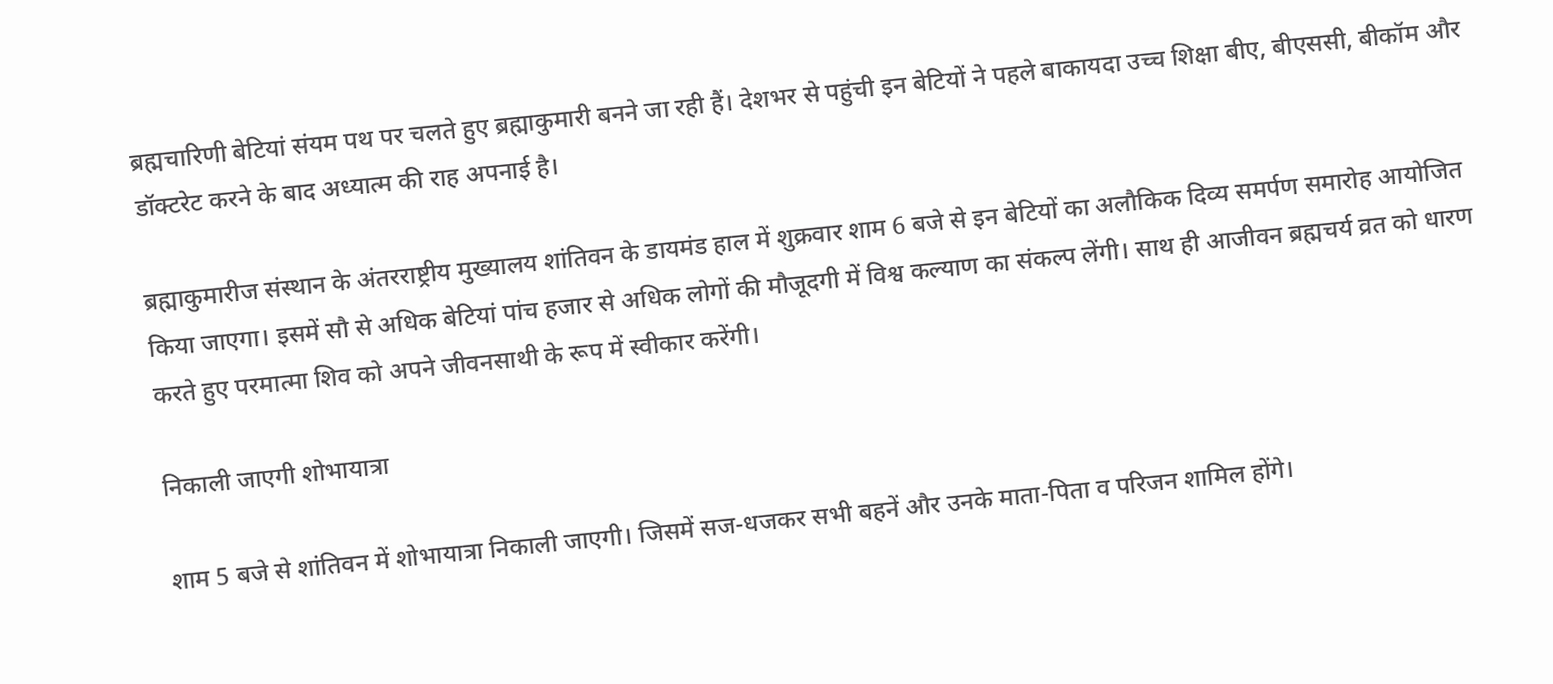ब्रह्मचारिणी बेटियां संयम पथ पर चलते हुए ब्रह्माकुमारी बनने जा रही हैं। देशभर से पहुंची इन बेटियों ने पहले बाकायदा उच्च शिक्षा बीए, बीएससी, बीकॉम और डॉक्टरेट करने के बाद अध्यात्म की राह अपनाई है।

ब्रह्माकुमारीज संस्थान के अंतरराष्ट्रीय मुख्यालय शांतिवन के डायमंड हाल में शुक्रवार शाम 6 बजे से इन बेटियों का अलौकिक दिव्य समर्पण समारोह आयोजित किया जाएगा। इसमें सौ से अधिक बेटियां पांच हजार से अधिक लोगों की मौजूदगी में विश्व कल्याण का संकल्प लेंगी। साथ ही आजीवन ब्रह्मचर्य व्रत को धारण करते हुए परमात्मा शिव को अपने जीवनसाथी के रूप में स्वीकार करेंगी।

निकाली जाएगी शोभायात्रा

शाम 5 बजे से शांतिवन में शोभायात्रा निकाली जाएगी। जिसमें सज-धजकर सभी बहनें और उनके माता-पिता व परिजन शामिल होंगे।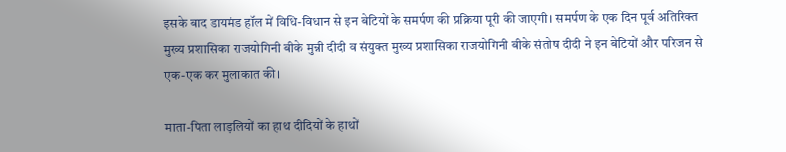इसके बाद डायमंड हॉल में विधि-विधान से इन बेटियों के समर्पण की प्रक्रिया पूरी की जाएगी। समर्पण के एक दिन पूर्व अतिरिक्त मुख्य प्रशासिका राजयोगिनी बीके मुन्नी दीदी व संयुक्त मुख्य प्रशासिका राजयोगिनी बीके संतोष दीदी ने इन बेटियों और परिजन से एक-एक कर मुलाकात की।

माता-पिता लाड़लियों का हाथ दीदियों के हाथों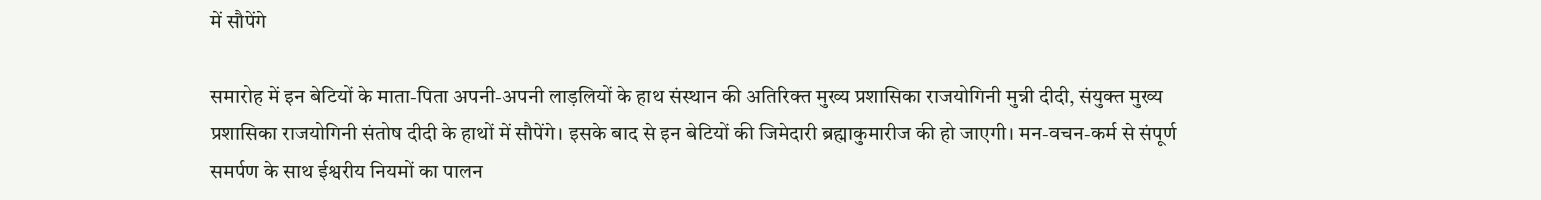में सौपेंगे

समारोह में इन बेटियों के माता-पिता अपनी-अपनी लाड़लियों के हाथ संस्थान की अतिरिक्त मुख्य प्रशासिका राजयोगिनी मुन्नी दीदी, संयुक्त मुख्य प्रशासिका राजयोगिनी संतोष दीदी के हाथों में सौपेंगे। इसके बाद से इन बेटियों की जिमेदारी ब्रह्माकुमारीज की हो जाएगी। मन-वचन-कर्म से संपूर्ण समर्पण के साथ ईश्वरीय नियमों का पालन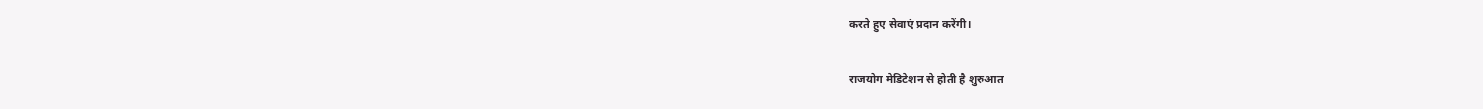करते हुए सेवाएं प्रदान करेंगी।

राजयोग मेडिटेशन से होती है शुरुआत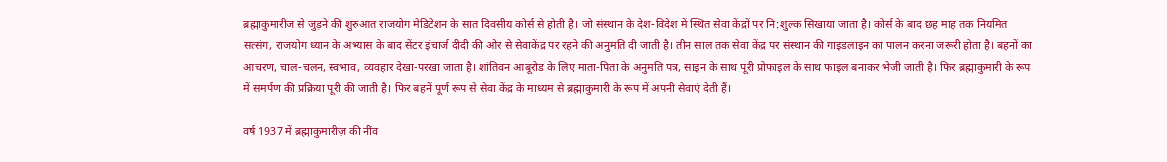ब्रह्माकुमारीज से जुड़ने की शुरुआत राजयोग मेडिटेशन के सात दिवसीय कोर्स से होती है। जो संस्थान के देश-विदेश में स्थित सेवा केंद्रों पर नि:शुल्क सिखाया जाता है। कोर्स के बाद छह माह तक नियमित सत्संग, राजयोग ध्यान के अभ्यास के बाद सेंटर इंचार्ज दीदी की ओर से सेवाकेंद्र पर रहने की अनुमति दी जाती है। तीन साल तक सेवा केंद्र पर संस्थान की गाइडलाइन का पालन करना जरूरी होता है। बहनों का आचरण, चाल-चलन, स्वभाव, व्यवहार देखा-परखा जाता है। शांतिवन आबूरोड के लिए माता-पिता के अनुमति पत्र, साइन के साथ पूरी प्रोफाइल के साथ फाइल बनाकर भेजी जाती है। फिर ब्रह्माकुमारी के रूप में समर्पण की प्रक्रिया पूरी की जाती है। फिर बहनें पूर्ण रूप से सेवा केंद्र के माध्यम से ब्रह्माकुमारी के रूप में अपनी सेवाएं देती हैं।

वर्ष 1937 में ब्रह्माकुमारीज़ की नींव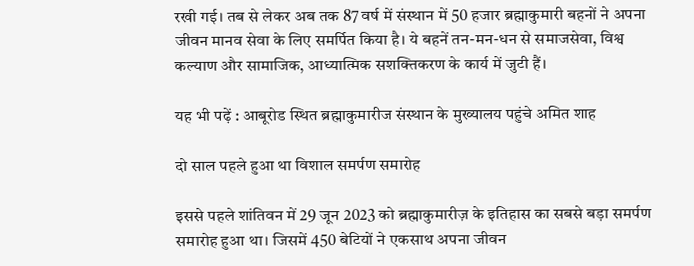रखी गई। तब से लेकर अब तक 87 वर्ष में संस्थान में 50 हजार ब्रह्माकुमारी बहनों ने अपना जीवन मानव सेवा के लिए समर्पित किया है। ये बहनें तन-मन-धन से समाजसेवा, विश्व कल्याण और सामाजिक, आध्यात्मिक सशक्तिकरण के कार्य में जुटी हैं।

यह भी पढ़ें : आबूरोड स्थित ब्रह्माकुमारीज संस्थान के मुख्यालय पहुंचे अमित शाह

दो साल पहले हुआ था विशाल समर्पण समारोह

इससे पहले शांतिवन में 29 जून 2023 को ब्रह्माकुमारीज़ के इतिहास का सबसे बड़ा समर्पण समारोह हुआ था। जिसमें 450 बेटियों ने एकसाथ अपना जीवन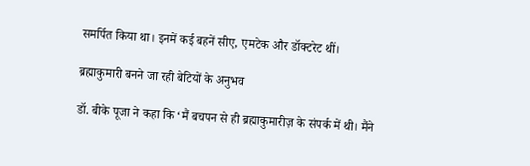समर्पित किया था। इनमें कई बहनें सीए, एमटेक और डॉक्टरेट थीं।

ब्रह्माकुमारी बनने जा रही बेटियों के अनुभव

डॉ. बीके पूजा ने कहा कि ‘मैं बचपन से ही ब्रह्माकुमारीज़ के संपर्क में थी। मैंने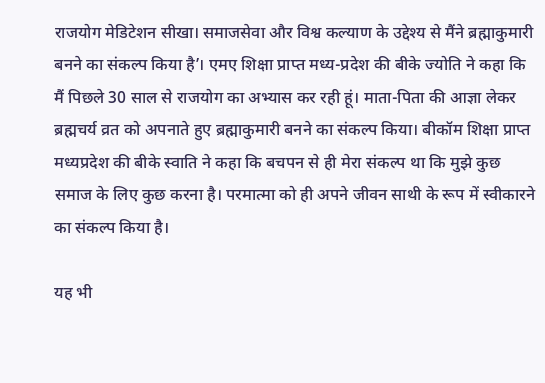राजयोग मेडिटेशन सीखा। समाजसेवा और विश्व कल्याण के उद्देश्य से मैंने ब्रह्माकुमारी बनने का संकल्प किया है’। एमए शिक्षा प्राप्त मध्य-प्रदेश की बीके ज्योति ने कहा कि मैं पिछले 30 साल से राजयोग का अभ्यास कर रही हूं। माता-पिता की आज्ञा लेकर ब्रह्मचर्य व्रत को अपनाते हुए ब्रह्माकुमारी बनने का संकल्प किया। बीकॉम शिक्षा प्राप्त मध्यप्रदेश की बीके स्वाति ने कहा कि बचपन से ही मेरा संकल्प था कि मुझे कुछ समाज के लिए कुछ करना है। परमात्मा को ही अपने जीवन साथी के रूप में स्वीकारने का संकल्प किया है।

यह भी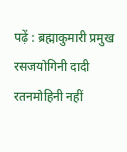पढ़ें : ब्रह्माकुमारी प्रमुख रसजयोगिनी दादी रतनमोहिनी नहीं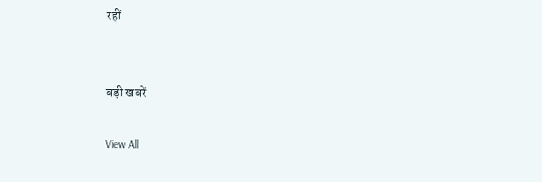रहीं


बड़ी खबरें

View All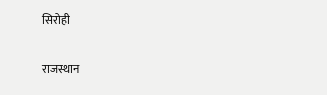सिरोही

राजस्थान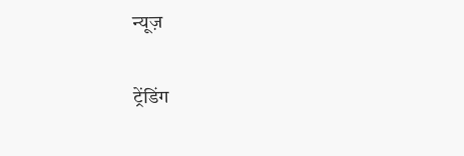न्यूज़

ट्रेंडिंग